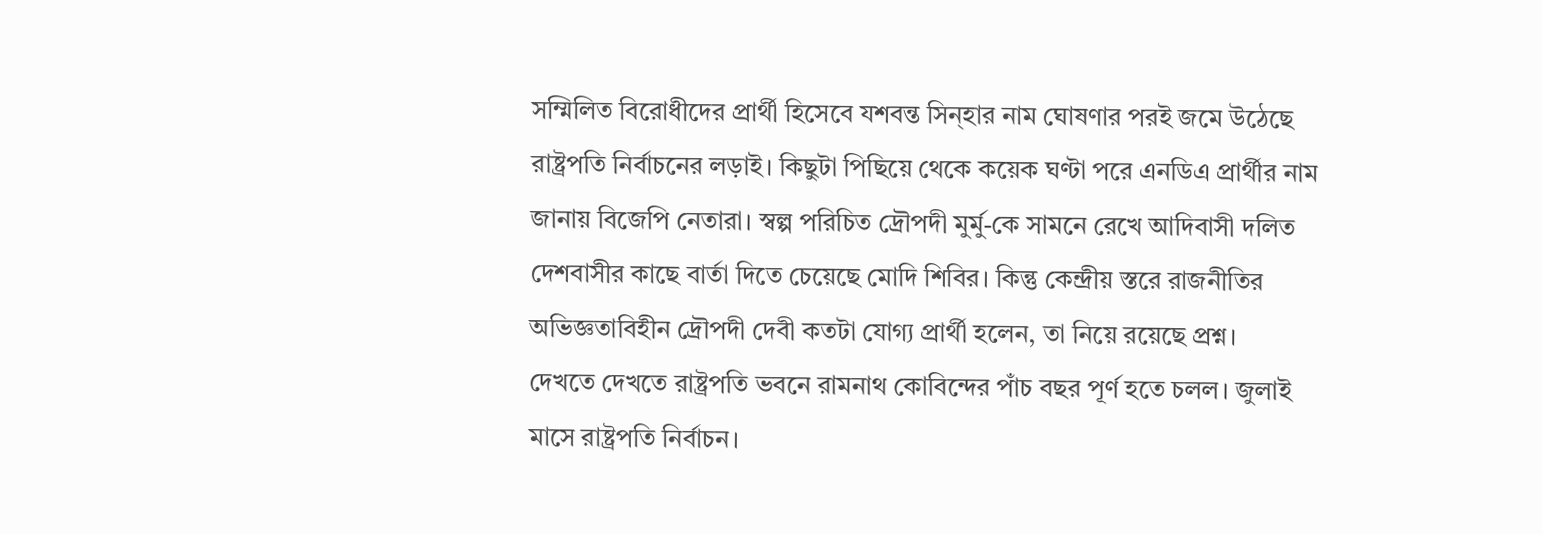সম্মিলিত বিরোধীদের প্রার্থী হিসেবে যশবন্ত সিন্হার নাম ঘোষণার পরই জমে উঠেছে রাষ্ট্রপতি নির্বাচনের লড়াই। কিছুটা পিছিয়ে থেকে কয়েক ঘণ্টা পরে এনডিএ প্রার্থীর নাম জানায় বিজেপি নেতারা। স্বল্প পরিচিত দ্রৌপদী মুর্মু-কে সামনে রেখে আদিবাসী দলিত দেশবাসীর কাছে বার্তা দিতে চেয়েছে মোদি শিবির। কিন্তু কেন্দ্রীয় স্তরে রাজনীতির অভিজ্ঞতাবিহীন দ্রৌপদী দেবী কতটা যোগ্য প্রার্থী হলেন, তা নিয়ে রয়েছে প্রশ্ন।
দেখতে দেখতে রাষ্ট্রপতি ভবনে রামনাথ কোবিন্দের পাঁচ বছর পূর্ণ হতে চলল। জুলাই মাসে রাষ্ট্রপতি নির্বাচন।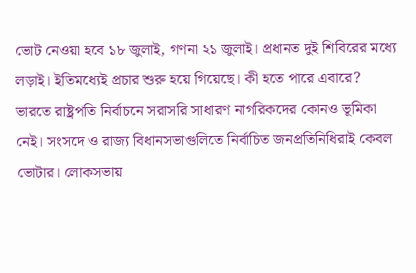ভোট নেওয়া হবে ১৮ জুলাই, গণনা ২১ জুলাই। প্রধানত দুই শিবিরের মধ্যে লড়াই। ইতিমধ্যেই প্রচার শুরু হয়ে গিয়েছে। কী হতে পারে এবারে?
ভারতে রাষ্ট্রপতি নির্বাচনে সরাসরি সাধারণ নাগরিকদের কোনও ভূমিকা নেই। সংসদে ও রাজ্য বিধানসভাগুলিতে নির্বাচিত জনপ্রতিনিধিরাই কেবল ভোটার। লোকসভায়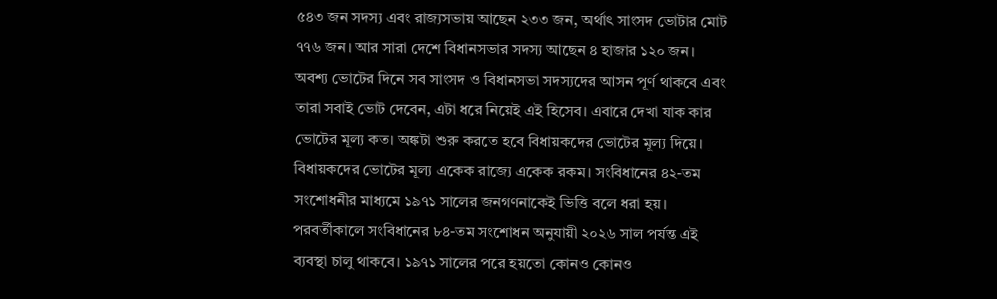৫৪৩ জন সদস্য এবং রাজ্যসভায় আছেন ২৩৩ জন, অর্থাৎ সাংসদ ভোটার মোট ৭৭৬ জন। আর সারা দেশে বিধানসভার সদস্য আছেন ৪ হাজার ১২০ জন। অবশ্য ভোটের দিনে সব সাংসদ ও বিধানসভা সদস্যদের আসন পূর্ণ থাকবে এবং তারা সবাই ভোট দেবেন, এটা ধরে নিয়েই এই হিসেব। এবারে দেখা যাক কার ভোটের মূল্য কত। অঙ্কটা শুরু করতে হবে বিধায়কদের ভোটের মূল্য দিয়ে। বিধায়কদের ভোটের মূল্য একেক রাজ্যে একেক রকম। সংবিধানের ৪২-তম সংশোধনীর মাধ্যমে ১৯৭১ সালের জনগণনাকেই ভিত্তি বলে ধরা হয়। পরবর্তীকালে সংবিধানের ৮৪-তম সংশোধন অনুযায়ী ২০২৬ সাল পর্যন্ত এই ব্যবস্থা চালু থাকবে। ১৯৭১ সালের পরে হয়তো কোনও কোনও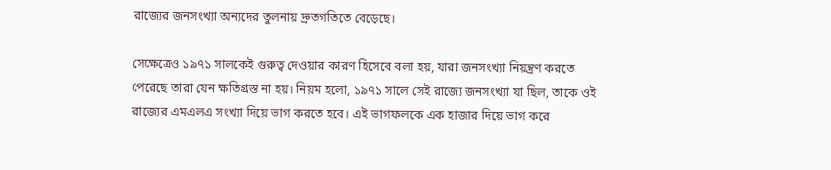রাজ্যের জনসংখ্যা অন্যদের তুলনায় দ্রুতগতিতে বেড়েছে।

সেক্ষেত্রেও ১৯৭১ সালকেই গুরুত্ব দেওয়ার কারণ হিসেবে বলা হয়, যারা জনসংখ্যা নিয়ন্ত্রণ করতে পেরেছে তারা যেন ক্ষতিগ্রস্ত না হয়। নিয়ম হলো, ১৯৭১ সালে সেই রাজ্যে জনসংখ্যা যা ছিল, তাকে ওই রাজ্যের এমএলএ সংখ্যা দিয়ে ভাগ করতে হবে। এই ভাগফলকে এক হাজার দিয়ে ভাগ করে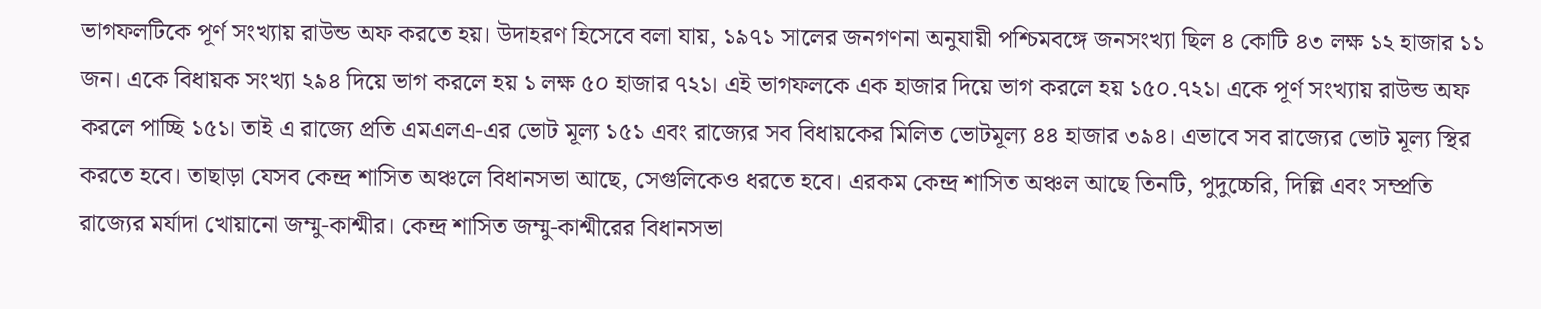ভাগফলটিকে পূর্ণ সংখ্যায় রাউন্ড অফ করতে হয়। উদাহরণ হিসেবে বলা যায়, ১৯৭১ সালের জনগণনা অনুযায়ী পশ্চিমবঙ্গে জনসংখ্যা ছিল ৪ কোটি ৪৩ লক্ষ ১২ হাজার ১১ জন। একে বিধায়ক সংখ্যা ২৯৪ দিয়ে ভাগ করলে হয় ১ লক্ষ ৫০ হাজার ৭২১। এই ভাগফলকে এক হাজার দিয়ে ভাগ করলে হয় ১৫০.৭২১। একে পূর্ণ সংখ্যায় রাউন্ড অফ করলে পাচ্ছি ১৫১। তাই এ রাজ্যে প্রতি এমএলএ-এর ভোট মূল্য ১৫১ এবং রাজ্যের সব বিধায়কের মিলিত ভোটমূল্য ৪৪ হাজার ৩৯৪। এভাবে সব রাজ্যের ভোট মূল্য স্থির করতে হবে। তাছাড়া যেসব কেন্দ্র শাসিত অঞ্চলে বিধানসভা আছে, সেগুলিকেও ধরতে হবে। এরকম কেন্দ্র শাসিত অঞ্চল আছে তিনটি, পুদুচ্চেরি, দিল্লি এবং সম্প্রতি রাজ্যের মর্যাদা খোয়ানো জম্মু-কাশ্মীর। কেন্দ্র শাসিত জম্মু-কাশ্মীরের বিধানসভা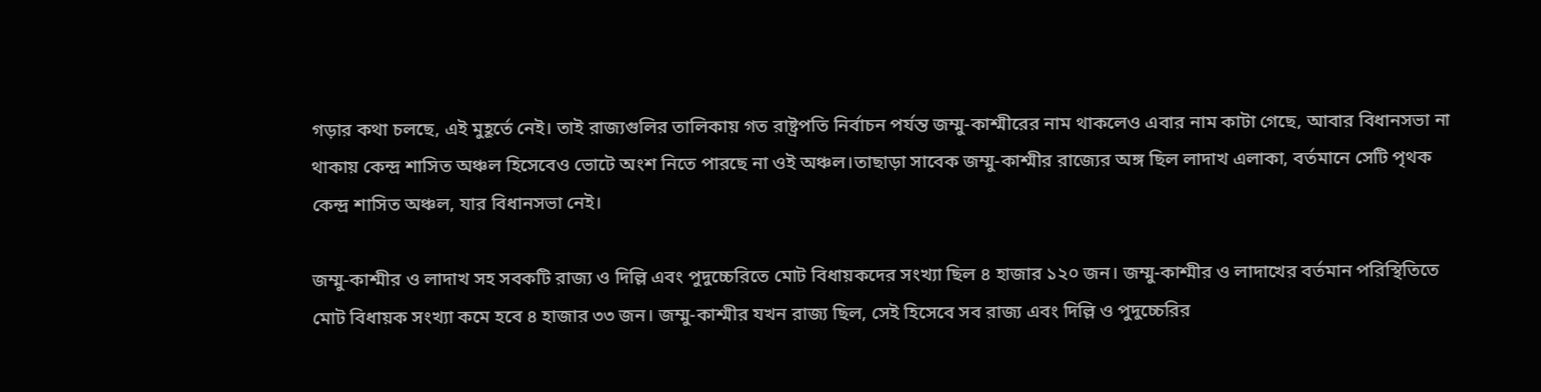গড়ার কথা চলছে, এই মুহূর্তে নেই। তাই রাজ্যগুলির তালিকায় গত রাষ্ট্রপতি নির্বাচন পর্যন্ত জম্মু-কাশ্মীরের নাম থাকলেও এবার নাম কাটা গেছে, আবার বিধানসভা না থাকায় কেন্দ্র শাসিত অঞ্চল হিসেবেও ভোটে অংশ নিতে পারছে না ওই অঞ্চল।তাছাড়া সাবেক জম্মু-কাশ্মীর রাজ্যের অঙ্গ ছিল লাদাখ এলাকা, বর্তমানে সেটি পৃথক কেন্দ্র শাসিত অঞ্চল, যার বিধানসভা নেই।

জম্মু-কাশ্মীর ও লাদাখ সহ সবকটি রাজ্য ও দিল্লি এবং পুদুচ্চেরিতে মোট বিধায়কদের সংখ্যা ছিল ৪ হাজার ১২০ জন। জম্মু-কাশ্মীর ও লাদাখের বর্তমান পরিস্থিতিতে মোট বিধায়ক সংখ্যা কমে হবে ৪ হাজার ৩৩ জন। জম্মু-কাশ্মীর যখন রাজ্য ছিল, সেই হিসেবে সব রাজ্য এবং দিল্লি ও পুদুচ্চেরির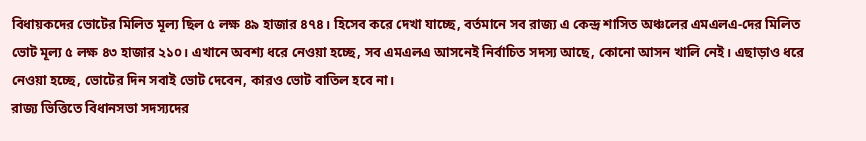বিধায়কদের ভোটের মিলিত মূল্য ছিল ৫ লক্ষ ৪৯ হাজার ৪৭৪। হিসেব করে দেখা যাচ্ছে, বর্তমানে সব রাজ্য এ কেন্দ্র শাসিত অঞ্চলের এমএলএ-দের মিলিত ভোট মূল্য ৫ লক্ষ ৪৩ হাজার ২১০। এখানে অবশ্য ধরে নেওয়া হচ্ছে, সব এমএলএ আসনেই নির্বাচিত সদস্য আছে, কোনো আসন খালি নেই। এছাড়াও ধরে নেওয়া হচ্ছে, ভোটের দিন সবাই ভোট দেবেন, কারও ভোট বাতিল হবে না।
রাজ্য ভিত্তিতে বিধানসভা সদস্যদের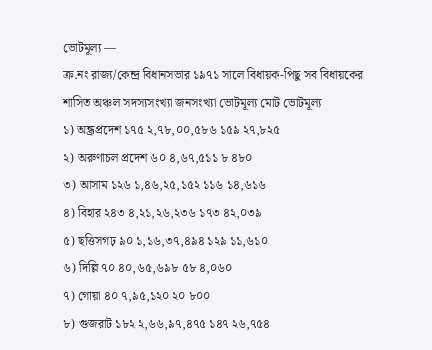ভোটমূল্য —
ক্র.নং রাজ্য/কেন্দ্র বিধানসভার ১৯৭১ সালে বিধায়ক-পিছু সব বিধায়কের
শাসিত অঞ্চল সদস্যসংখ্যা জনসংখ্যা ভোটমূল্য মোট ভোটমূল্য
১) অন্ধ্রপ্রদেশ ১৭৫ ২,৭৮,০০,৫৮৬ ১৫৯ ২৭,৮২৫
২) অরুণাচল প্রদেশ ৬০ ৪,৬৭,৫১১ ৮ ৪৮০
৩) আসাম ১২৬ ১,৪৬,২৫,১৫২ ১১৬ ১৪,৬১৬
৪) বিহার ২৪৩ ৪,২১,২৬,২৩৬ ১৭৩ ৪২,০৩৯
৫) ছত্তিসগঢ় ৯০ ১,১৬,৩৭,৪৯৪ ১২৯ ১১,৬১০
৬) দিল্লি ৭০ ৪০,৬৫,৬৯৮ ৫৮ ৪,০৬০
৭) গোয়া ৪০ ৭,৯৫,১২০ ২০ ৮০০
৮) গুজরাট ১৮২ ২,৬৬,৯৭,৪৭৫ ১৪৭ ২৬,৭৫৪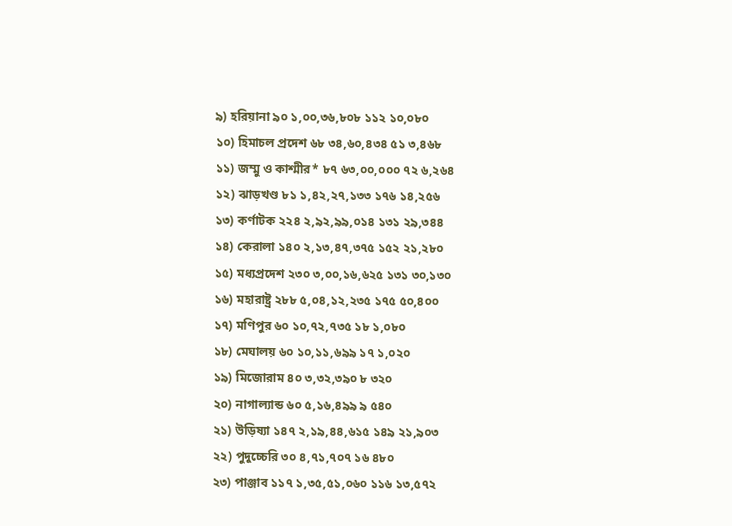৯) হরিয়ানা ৯০ ১,০০,৩৬,৮০৮ ১১২ ১০,০৮০
১০) হিমাচল প্রদেশ ৬৮ ৩৪,৬০,৪৩৪ ৫১ ৩,৪৬৮
১১) জম্মু ও কাশ্মীর* ৮৭ ৬৩,০০,০০০ ৭২ ৬,২৬৪
১২) ঝাড়খণ্ড ৮১ ১,৪২,২৭,১৩৩ ১৭৬ ১৪,২৫৬
১৩) কর্ণাটক ২২৪ ২,৯২,৯৯,০১৪ ১৩১ ২৯,৩৪৪
১৪) কেরালা ১৪০ ২,১৩,৪৭,৩৭৫ ১৫২ ২১,২৮০
১৫) মধ্যপ্রদেশ ২৩০ ৩,০০,১৬,৬২৫ ১৩১ ৩০,১৩০
১৬) মহারাষ্ট্র ২৮৮ ৫,০৪,১২,২৩৫ ১৭৫ ৫০,৪০০
১৭) মণিপুর ৬০ ১০,৭২,৭৩৫ ১৮ ১,০৮০
১৮) মেঘালয় ৬০ ১০,১১,৬৯৯ ১৭ ১,০২০
১৯) মিজোরাম ৪০ ৩,৩২,৩৯০ ৮ ৩২০
২০) নাগাল্যান্ড ৬০ ৫,১৬,৪৯৯ ৯ ৫৪০
২১) উড়িষ্যা ১৪৭ ২,১৯,৪৪,৬১৫ ১৪৯ ২১,৯০৩
২২) পুদুচ্চেরি ৩০ ৪,৭১,৭০৭ ১৬ ৪৮০
২৩) পাঞ্জাব ১১৭ ১,৩৫,৫১,০৬০ ১১৬ ১৩,৫৭২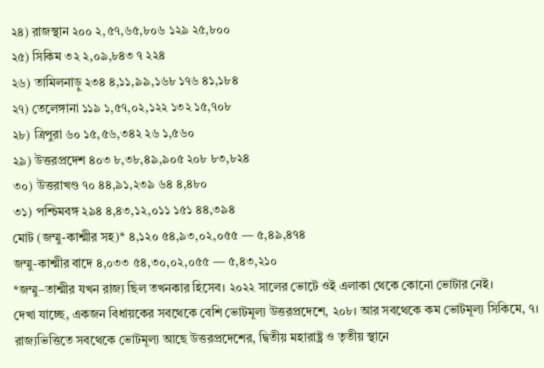২৪) রাজস্থান ২০০ ২,৫৭,৬৫,৮০৬ ১২৯ ২৫,৮০০
২৫) সিকিম ৩২ ২,০৯,৮৪৩ ৭ ২২৪
২৬) তামিলনাড়ু ২৩৪ ৪,১১,৯৯,১৬৮ ১৭৬ ৪১,১৮৪
২৭) তেলেঙ্গানা ১১৯ ১,৫৭,০২,১২২ ১৩২ ১৫,৭০৮
২৮) ত্রিপুরা ৬০ ১৫,৫৬,৩৪২ ২৬ ১,৫৬০
২৯) উত্তরপ্রদেশ ৪০৩ ৮,৩৮,৪৯,৯০৫ ২০৮ ৮৩,৮২৪
৩০) উত্তরাখণ্ড ৭০ ৪৪,৯১,২৩৯ ৬৪ ৪,৪৮০
৩১) পশ্চিমবঙ্গ ২৯৪ ৪,৪৩,১২,০১১ ১৫১ ৪৪,৩৯৪
মোট (জম্মু-কাশ্মীর সহ)* ৪,১২০ ৫৪,৯৩,০২,০৫৫ — ৫,৪৯,৪৭৪
জম্মু-কাশ্মীর বাদে ৪,০৩৩ ৫৪,৩০,০২,০৫৫ — ৫,৪৩,২১০
*জম্মু–তাশ্মীর যখন রাজ্য ছিল তখনকার হিসেব। ২০২২ সালের ভোটে ওই এলাকা থেকে কোনো ভোটার নেই।
দেখা যাচ্ছে, একজন বিধায়কের সবথেকে বেশি ভোটমূল্য উত্তরপ্রদেশে, ২০৮। আর সবথেকে কম ভোটমূল্য সিকিমে, ৭। রাজ্যভিত্তিতে সবথেকে ভোটমূল্য আছে উত্তরপ্রদেশের, দ্বিতীয় মহারাষ্ট্র ও তৃতীয় স্থানে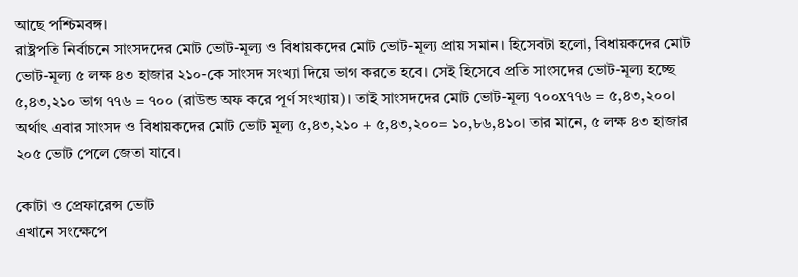আছে পশ্চিমবঙ্গ।
রাষ্ট্রপতি নির্বাচনে সাংসদদের মোট ভোট-মূল্য ও বিধায়কদের মোট ভোট-মূল্য প্রায় সমান। হিসেবটা হলো, বিধায়কদের মোট ভোট-মূল্য ৫ লক্ষ ৪৩ হাজার ২১০-কে সাংসদ সংখ্যা দিয়ে ভাগ করতে হবে। সেই হিসেবে প্রতি সাংসদের ভোট-মূল্য হচ্ছে ৫,৪৩,২১০ ভাগ ৭৭৬ = ৭০০ (রাউন্ড অফ করে পূর্ণ সংখ্যায়)। তাই সাংসদদের মোট ভোট-মূল্য ৭০০x৭৭৬ = ৫,৪৩,২০০। অর্থাৎ এবার সাংসদ ও বিধায়কদের মোট ভোট মূল্য ৫,৪৩,২১০ + ৫,৪৩,২০০= ১০,৮৬,৪১০। তার মানে, ৫ লক্ষ ৪৩ হাজার ২০৫ ভোট পেলে জেতা যাবে।

কোটা ও প্রেফারেন্স ভোট
এখানে সংক্ষেপে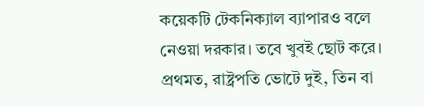কয়েকটি টেকনিক্যাল ব্যাপারও বলে নেওয়া দরকার। তবে খুবই ছোট করে। প্রথমত, রাষ্ট্রপতি ভোটে দুই, তিন বা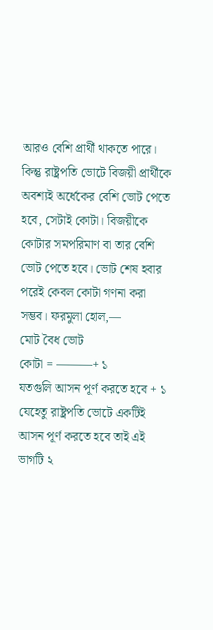আরও বেশি প্রার্থী থাকতে পারে। কিন্তু রাষ্ট্রপতি ভোটে বিজয়ী প্রার্থীকে অবশ্যই অর্ধেকের বেশি ভোট পেতে হবে, সেটাই কোটা। বিজয়ীকে কোটার সমপরিমাণ বা তার বেশি ভোট পেতে হবে। ভোট শেষ হবার পরেই কেবল কোটা গণনা করা সম্ভব। ফরমুলা হোল,—
মোট বৈধ ভোট
কোটা = ———+ ১
যতগুলি আসন পূর্ণ করতে হবে + ১
যেহেতু রাষ্ট্রপতি ভোটে একটিই আসন পূর্ণ করতে হবে তাই এই ভাগটি ২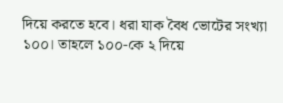দিয়ে করতে হবে। ধরা যাক বৈধ ভোটের সংখ্যা ১০০। তাহলে ১০০-কে ২ দিয়ে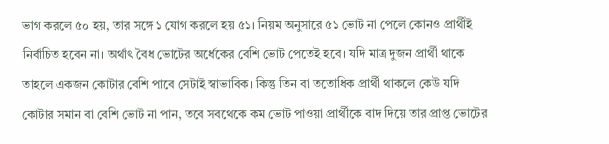ভাগ করলে ৫০ হয়, তার সঙ্গে ১ যোগ করলে হয় ৫১। নিয়ম অনুসারে ৫১ ভোট না পেলে কোনও প্রার্থীই নির্বাচিত হবেন না। অর্থাৎ বৈধ ভোটের অর্ধেকের বেশি ভোট পেতেই হবে। যদি মাত্র দুজন প্রার্থী থাকে তাহলে একজন কোটার বেশি পাবে সেটাই স্বাভাবিক। কিন্তু তিন বা ততোধিক প্রার্থী থাকলে কেউ যদি কোটার সমান বা বেশি ভোট না পান, তবে সবথেকে কম ভোট পাওয়া প্রার্থীকে বাদ দিয়ে তার প্রাপ্ত ভোটের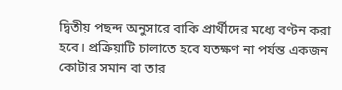দ্বিতীয় পছন্দ অনুসারে বাকি প্রার্থীদের মধ্যে বণ্টন করা হবে। প্রক্রিয়াটি চালাতে হবে যতক্ষণ না পর্যন্ত একজন কোটার সমান বা তার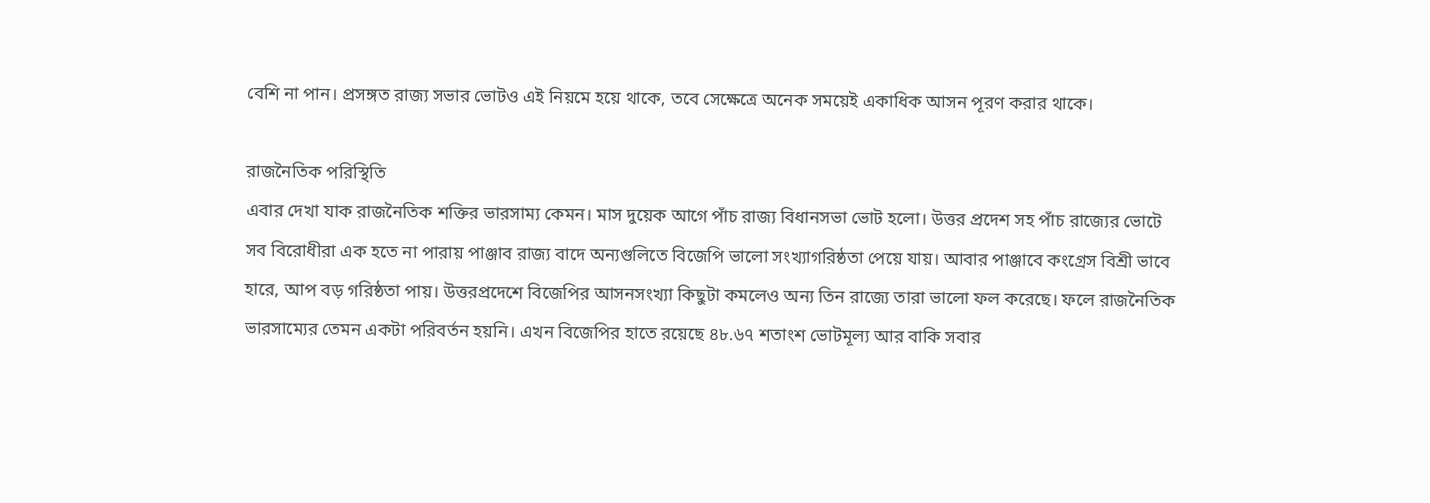বেশি না পান। প্রসঙ্গত রাজ্য সভার ভোটও এই নিয়মে হয়ে থাকে, তবে সেক্ষেত্রে অনেক সময়েই একাধিক আসন পূরণ করার থাকে।

রাজনৈতিক পরিস্থিতি
এবার দেখা যাক রাজনৈতিক শক্তির ভারসাম্য কেমন। মাস দুয়েক আগে পাঁচ রাজ্য বিধানসভা ভোট হলো। উত্তর প্রদেশ সহ পাঁচ রাজ্যের ভোটে সব বিরোধীরা এক হতে না পারায় পাঞ্জাব রাজ্য বাদে অন্যগুলিতে বিজেপি ভালো সংখ্যাগরিষ্ঠতা পেয়ে যায়। আবার পাঞ্জাবে কংগ্রেস বিশ্রী ভাবে হারে, আপ বড় গরিষ্ঠতা পায়। উত্তরপ্রদেশে বিজেপির আসনসংখ্যা কিছুটা কমলেও অন্য তিন রাজ্যে তারা ভালো ফল করেছে। ফলে রাজনৈতিক ভারসাম্যের তেমন একটা পরিবর্তন হয়নি। এখন বিজেপির হাতে রয়েছে ৪৮.৬৭ শতাংশ ভোটমূল্য আর বাকি সবার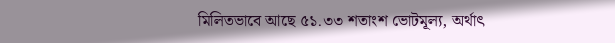মিলিতভাবে আছে ৫১.৩৩ শতাংশ ভোটমূল্য, অর্থাৎ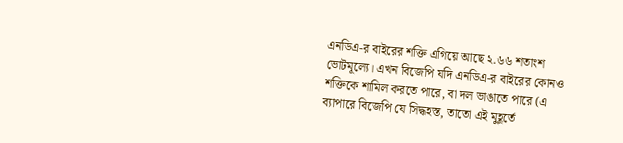এনডিএ-র বাইরের শক্তি এগিয়ে আছে ২.৬৬ শতাংশ ভোটমূল্যে। এখন বিজেপি যদি এনডিএ-র বাইরের কোনও শক্তিকে শামিল করতে পারে, বা দল ভাঙাতে পারে (এ ব্যাপারে বিজেপি যে সিদ্ধহস্ত, তাতো এই মুহূর্তে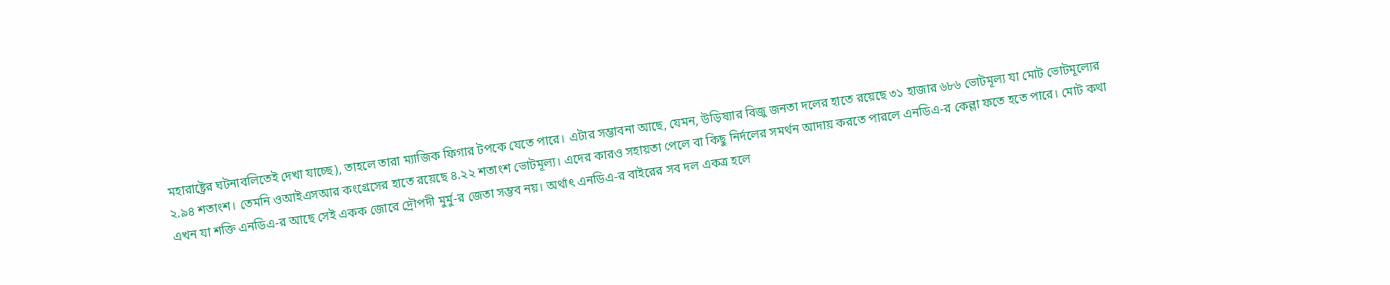মহারাষ্ট্রের ঘটনাবলিতেই দেখা যাচ্ছে), তাহলে তারা ম্যাজিক ফিগার টপকে যেতে পারে। এটার সম্ভাবনা আছে, যেমন, উড়িষ্যার বিজু জনতা দলের হাতে রয়েছে ৩১ হাজার ৬৮৬ ভোটমূল্য যা মোট ভোটমূল্যের ২.৯৪ শতাংশ। তেমনি ওআইএসআর কংগ্রেসের হাতে রয়েছে ৪.২২ শতাংশ ভোটমূল্য। এদের কারও সহায়তা পেলে বা কিছু নির্দলের সমর্থন আদায় করতে পারলে এনডিএ-র কেল্লা ফতে হতে পারে। মোট কথা এখন যা শক্তি এনডিএ-র আছে সেই একক জোরে দ্রৌপদী মুর্মু-র জেতা সম্ভব নয়। অর্থাৎ এনডিএ-র বাইরের সব দল একত্র হলে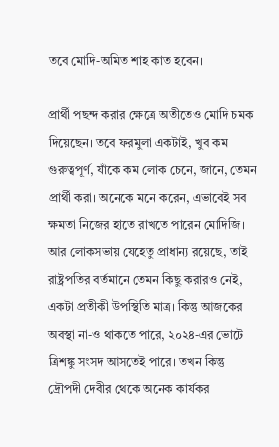তবে মোদি-অমিত শাহ কাত হবেন।

প্রার্থী পছন্দ করার ক্ষেত্রে অতীতেও মোদি চমক দিয়েছেন। তবে ফরমুলা একটাই, খুব কম গুরুত্বপূর্ণ, যাঁকে কম লোক চেনে, জানে, তেমন প্রার্থী করা। অনেকে মনে করেন, এভাবেই সব ক্ষমতা নিজের হাতে রাখতে পারেন মোদিজি। আর লোকসভায় যেহেতু প্রাধান্য রয়েছে, তাই রাষ্ট্রপতির বর্তমানে তেমন কিছু করারও নেই, একটা প্রতীকী উপস্থিতি মাত্র। কিন্তু আজকের অবস্থা না-ও থাকতে পারে, ২০২৪-এর ভোটে ত্রিশঙ্কু সংসদ আসতেই পারে। তখন কিন্তু দ্রৌপদী দেবীর থেকে অনেক কার্যকর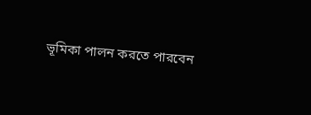ভূমিকা পালন করতে পারবেন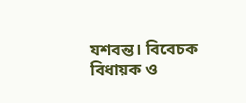যশবন্ত। বিবেচক বিধায়ক ও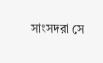সাংসদরা সে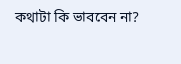কথাটা কি ভাববেন না?